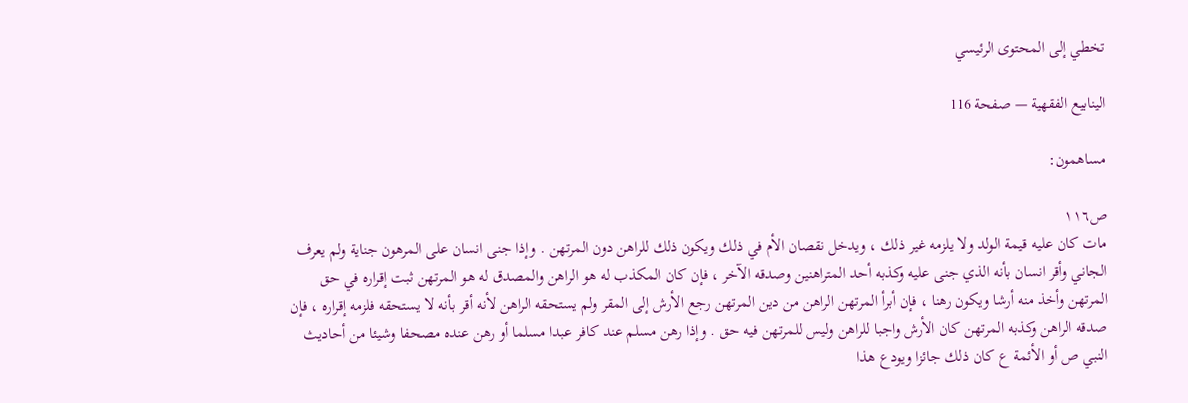تخطي إلى المحتوى الرئيسي

الينابيع الفقهية — صفحة 116

مساهمون:

ص١١٦
مات كان عليه قيمة الولد ولا يلزمه غير ذلك ، ويدخل نقصان الأم في ذلك ويكون ذلك للراهن دون المرتهن . وإذا جنى انسان على المرهون جناية ولم يعرف الجاني وأقر انسان بأنه الذي جنى عليه وكذبه أحد المتراهنين وصدقه الآخر ، فإن كان المكذب له هو الراهن والمصدق له هو المرتهن ثبت إقراره في حق المرتهن وأخذ منه أرشا ويكون رهنا ، فإن أبرأ المرتهن الراهن من دين المرتهن رجع الأرش إلى المقر ولم يستحقه الراهن لأنه أقر بأنه لا يستحقه فلزمه إقراره ، فإن صدقه الراهن وكذبه المرتهن كان الأرش واجبا للراهن وليس للمرتهن فيه حق . وإذا رهن مسلم عند كافر عبدا مسلما أو رهن عنده مصحفا وشيئا من أحاديث النبي ص أو الأئمة ع كان ذلك جائزا ويودع هذا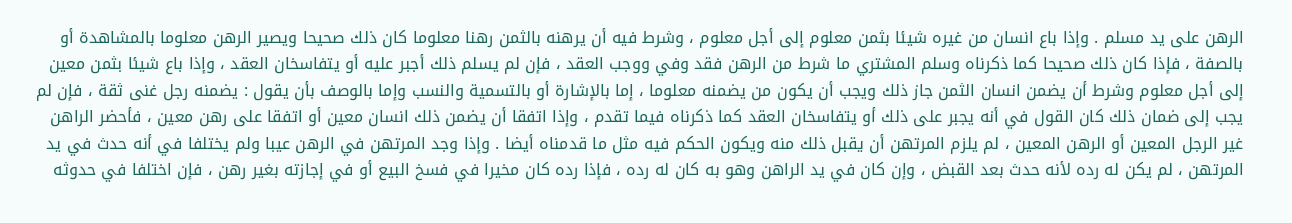الرهن على يد مسلم . وإذا باع انسان من غيره شيئا بثمن معلوم إلى أجل معلوم ، وشرط فيه أن يرهنه بالثمن رهنا معلوما كان ذلك صحيحا ويصير الرهن معلوما بالمشاهدة أو بالصفة ، فإذا كان ذلك صحيحا كما ذكرناه وسلم المشتري ما شرط من الرهن فقد وفي ووجب العقد ، فإن لم يسلم ذلك أجبر عليه أو يتفاسخان العقد ، وإذا باع شيئا بثمن معين إلى أجل معلوم وشرط أن يضمن انسان الثمن جاز ذلك ويجب أن يكون من يضمنه معلوما ، إما بالإشارة أو بالتسمية والنسب وإما بالوصف بأن يقول : يضمنه رجل غنى ثقة ، فإن لم يجب إلى ضمان ذلك كان القول في أنه يجبر على ذلك أو يتفاسخان العقد كما ذكرناه فيما تقدم ، وإذا اتفقا أن يضمن ذلك انسان معين أو اتفقا على رهن معين ، فأحضر الراهن غير الرجل المعين أو الرهن المعين ، لم يلزم المرتهن أن يقبل ذلك منه ويكون الحكم فيه مثل ما قدمناه أيضا . وإذا وجد المرتهن في الرهن عيبا ولم يختلفا في أنه حدث في يد المرتهن ، لم يكن له رده لأنه حدث بعد القبض ، وإن كان في يد الراهن وهو به كان له رده ، فإذا رده كان مخيرا في فسخ البيع أو في إجازته بغير رهن ، فإن اختلفا في حدوثه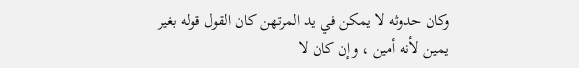وكان حدوثه لا يمكن في يد المرتهن كان القول قوله بغير يمين لأنه أمين ، وإن كان لا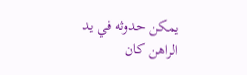يمكن حدوثه في يد الراهن كان